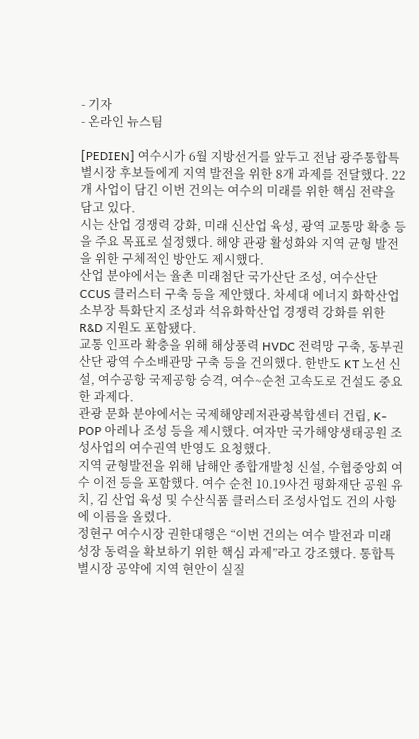- 기자
- 온라인 뉴스팀

[PEDIEN] 여수시가 6월 지방선거를 앞두고 전남 광주통합특별시장 후보들에게 지역 발전을 위한 8개 과제를 전달했다. 22개 사업이 담긴 이번 건의는 여수의 미래를 위한 핵심 전략을 담고 있다.
시는 산업 경쟁력 강화, 미래 신산업 육성, 광역 교통망 확충 등을 주요 목표로 설정했다. 해양 관광 활성화와 지역 균형 발전을 위한 구체적인 방안도 제시했다.
산업 분야에서는 율촌 미래첨단 국가산단 조성, 여수산단 CCUS 클러스터 구축 등을 제안했다. 차세대 에너지 화학산업 소부장 특화단지 조성과 석유화학산업 경쟁력 강화를 위한 R&D 지원도 포함됐다.
교통 인프라 확충을 위해 해상풍력 HVDC 전력망 구축, 동부권 산단 광역 수소배관망 구축 등을 건의했다. 한반도 KT 노선 신설, 여수공항 국제공항 승격, 여수~순천 고속도로 건설도 중요한 과제다.
관광 문화 분야에서는 국제해양레저관광복합센터 건립, K-POP 아레나 조성 등을 제시했다. 여자만 국가해양생태공원 조성사업의 여수권역 반영도 요청했다.
지역 균형발전을 위해 남해안 종합개발청 신설, 수협중앙회 여수 이전 등을 포함했다. 여수 순천 10.19사건 평화재단 공원 유치, 김 산업 육성 및 수산식품 클러스터 조성사업도 건의 사항에 이름을 올렸다.
정현구 여수시장 권한대행은 “이번 건의는 여수 발전과 미래 성장 동력을 확보하기 위한 핵심 과제”라고 강조했다. 통합특별시장 공약에 지역 현안이 실질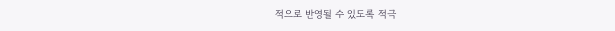적으로 반영될 수 있도록 적극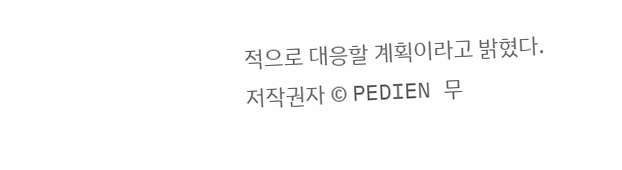적으로 대응할 계획이라고 밝혔다.
저작권자 © PEDIEN 무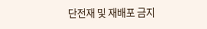단전재 및 재배포 금지